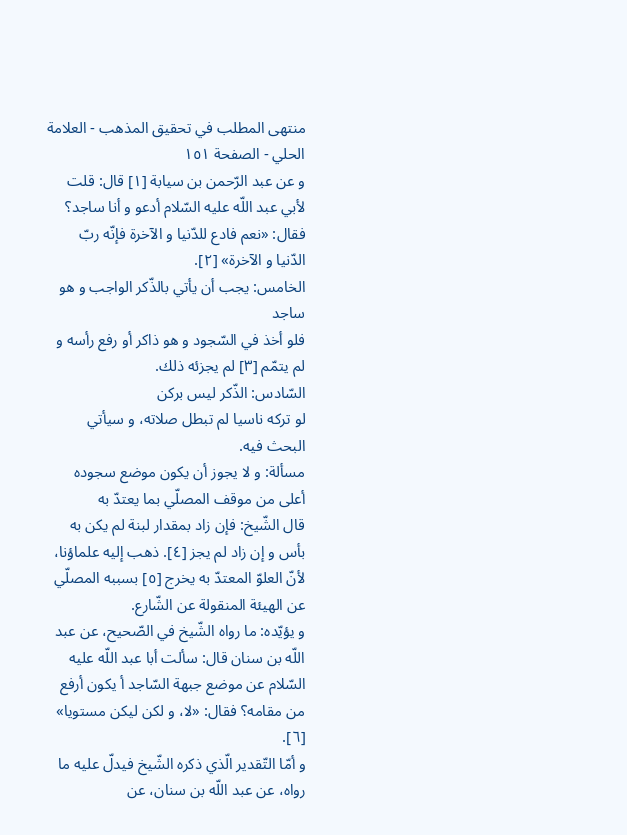منتهى المطلب في تحقيق المذهب - العلامة الحلي - الصفحة ١٥١
و عن عبد الرّحمن بن سيابة [١] قال: قلت لأبي عبد اللّه عليه السّلام أدعو و أنا ساجد؟ فقال: «نعم فادع للدّنيا و الآخرة فإنّه ربّ الدّنيا و الآخرة» [٢].
الخامس: يجب أن يأتي بالذّكر الواجب و هو ساجد
فلو أخذ في السّجود و هو ذاكر أو رفع رأسه و لم يتمّم [٣] لم يجزئه ذلك.
السّادس: الذّكر ليس بركن
لو تركه ناسيا لم تبطل صلاته، و سيأتي البحث فيه.
مسألة: و لا يجوز أن يكون موضع سجوده أعلى من موقف المصلّي بما يعتدّ به
قال الشّيخ: فإن زاد بمقدار لبنة لم يكن به بأس و إن زاد لم يجز [٤]. ذهب إليه علماؤنا، لأنّ العلوّ المعتدّ به يخرج [٥] بسببه المصلّي عن الهيئة المنقولة عن الشّارع.
و يؤيّده: ما رواه الشّيخ في الصّحيح، عن عبد اللّه بن سنان قال: سألت أبا عبد اللّه عليه السّلام عن موضع جبهة السّاجد أ يكون أرفع من مقامه؟ فقال: «لا، و لكن ليكن مستويا» [٦].
و أمّا التّقدير الّذي ذكره الشّيخ فيدلّ عليه ما رواه، عن عبد اللّه بن سنان، عن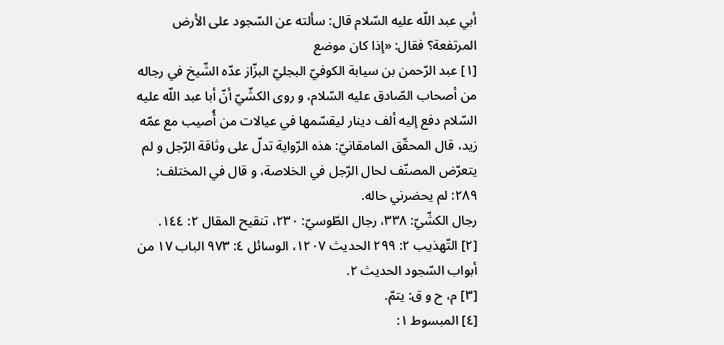أبي عبد اللّه عليه السّلام قال: سألته عن السّجود على الأرض المرتفعة؟ فقال: «إذا كان موضع
[١] عبد الرّحمن بن سيابة الكوفيّ البجليّ البزّاز عدّه الشّيخ في رجاله من أصحاب الصّادق عليه السّلام، و روى الكشّيّ أنّ أبا عبد اللّه عليه السّلام دفع إليه ألف دينار ليقسّمها في عيالات من أُصيب مع عمّه زيد، قال المحقّق المامقانيّ: هذه الرّواية تدلّ على وثاقة الرّجل و لم يتعرّض المصنّف لحال الرّجل في الخلاصة، و قال في المختلف:
٢٨٩: لم يحضرني حاله.
رجال الكشّيّ: ٣٣٨، رجال الطّوسيّ: ٢٣٠، تنقيح المقال ٢: ١٤٤.
[٢] التّهذيب ٢: ٢٩٩ الحديث ١٢٠٧، الوسائل ٤: ٩٧٣ الباب ١٧ من أبواب السّجود الحديث ٢.
[٣] م، ح و ق: يتمّ.
[٤] المبسوط ١: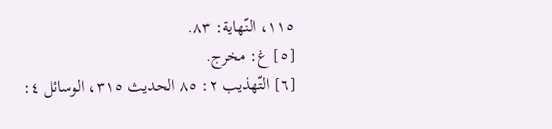١١٥، النّهاية: ٨٣.
[٥] غ: مخرج.
[٦] التّهذيب ٢: ٨٥ الحديث ٣١٥، الوسائل ٤: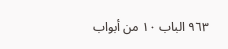٩٦٣ الباب ١٠ من أبواب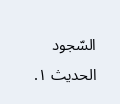السّجود الحديث ١.